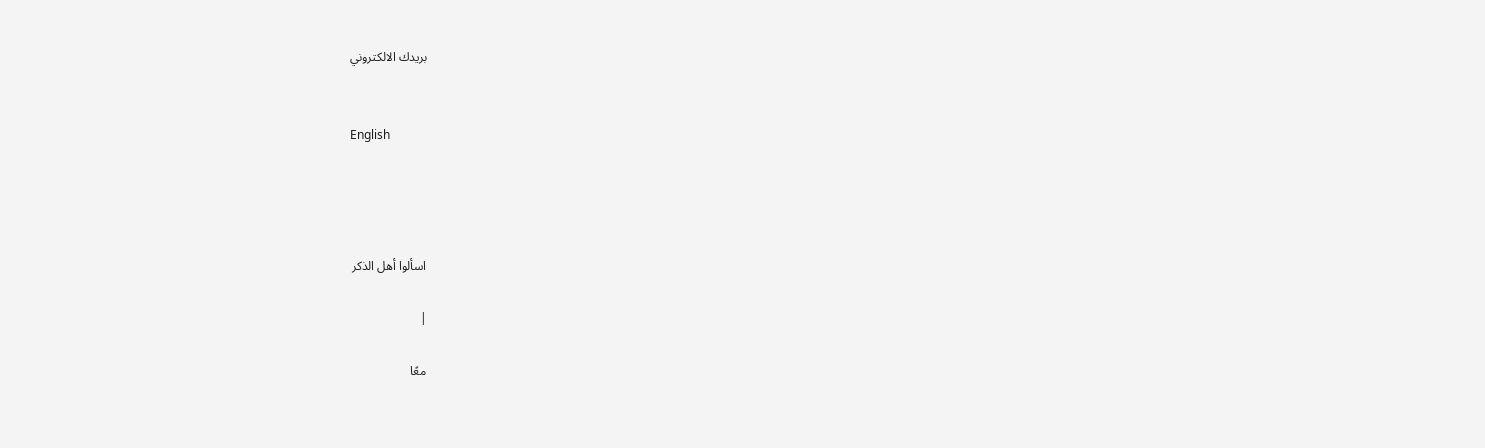بريدك الالكتروني


English




اسألوا أهل الذكر

|

معًا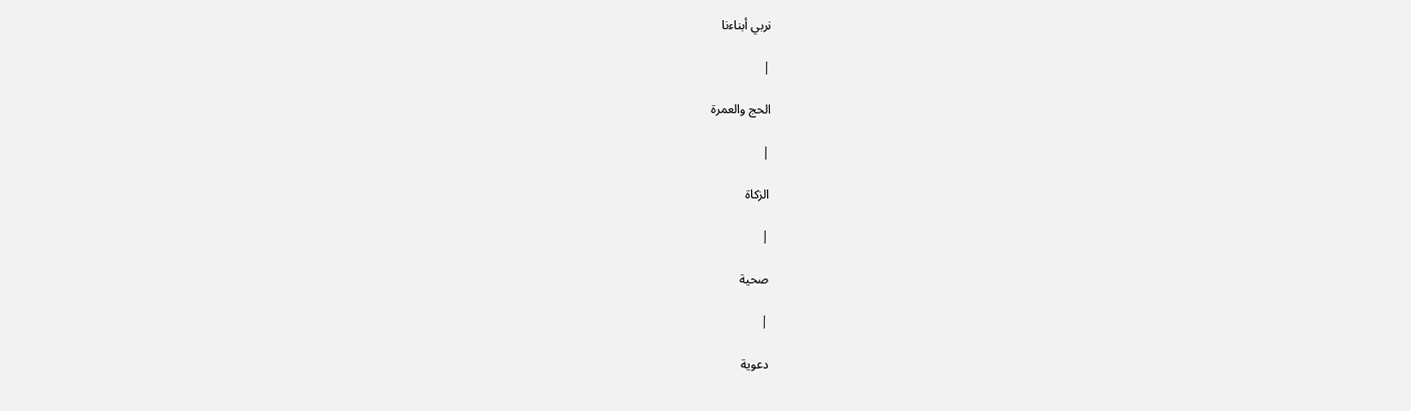نربي أبناءنا

|

الحج والعمرة

|

الزكاة

|

صحية

|

دعوية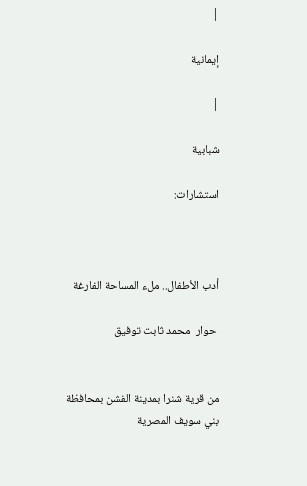|

إيمانية

|

شبابية

استشارات:



أدب الأطفال.. ملء المساحة الفارغة

 حوار  محمد ثابت توفيق


من قرية شنرا بمدينة الفشن بمحافظة بني سويف المصرية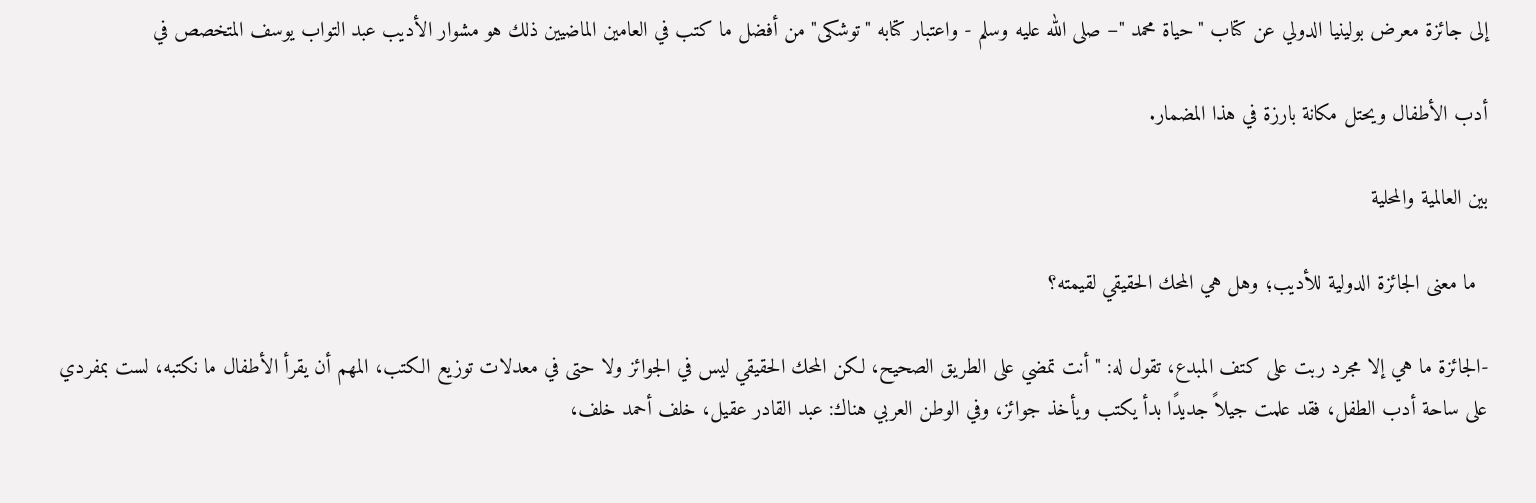إلى جائزة معرض بولينيا الدولي عن كتاب "حياة محمد "– صلى الله عليه وسلم - واعتبار كتابه "توشكى" من أفضل ما كتب في العامين الماضيين ذلك هو مشوار الأديب عبد التواب يوسف المتخصص في

أدب الأطفال ويحتل مكانة بارزة في هذا المضمار.

بين العالمية والمحلية

  ما معنى الجائزة الدولية للأديب؛ وهل هي المحك الحقيقي لقيمته؟

-الجائزة ما هي إلا مجرد ربت على كتف المبدع، تقول له: "أنت تمضي على الطريق الصحيح، لكن المحك الحقيقي ليس في الجوائز ولا حتى في معدلات توزيع الكتب، المهم أن يقرأ الأطفال ما نكتبه، لست بمفردي على ساحة أدب الطفل، فقد علمت جيلاً جديدًا بدأ يكتب ويأخذ جوائز، وفي الوطن العربي هناك: عبد القادر عقيل، خلف أحمد خلف،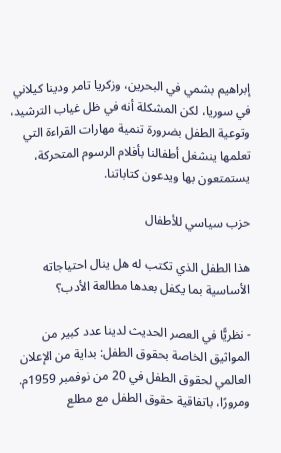إبراهيم بشمي في البحرين، وزكريا تامر ودينا كيلاني في سوريا، لكن المشكلة أنه في ظل غياب الترشيد، وتوعية الطفل بضرورة تنمية مهارات القراءة التي تعلمها ينشغل أطفالنا بأفلام الرسوم المتحركة، يستمتعون بها ويدعون كتاباتنا.

حزب سياسي للأطفال

هذا الطفل الذي تكتب له هل ينال احتياجاته الأساسية بما يكفل بعدها مطالعة الأدب؟

- نظريًّا في العصر الحديث لدينا عدد كبير من المواثيق الخاصة بحقوق الطفل: بداية من الإعلان العالمي لحقوق الطفل في 20 من نوفمبر 1959م. ومرورًا، باتفاقية حقوق الطفل مع مطلع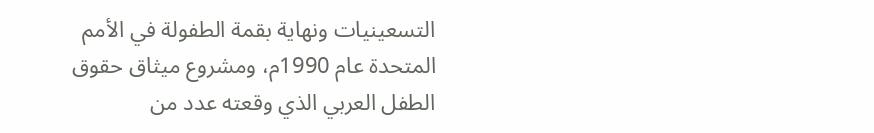التسعينيات ونهاية بقمة الطفولة في الأمم المتحدة عام 1990م، ومشروع ميثاق حقوق الطفل العربي الذي وقعته عدد من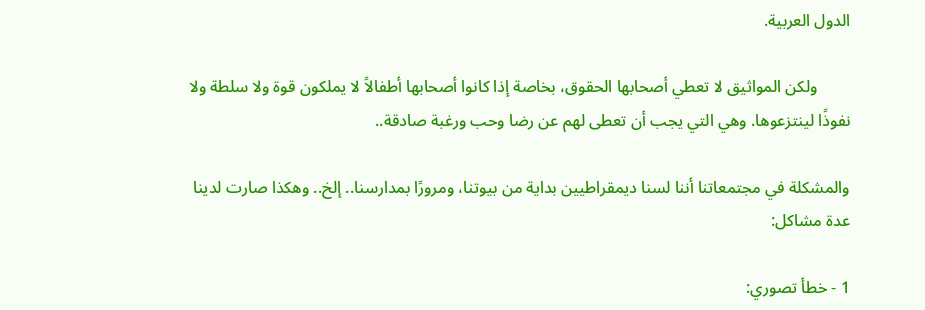الدول العربية.

        ولكن المواثيق لا تعطي أصحابها الحقوق، بخاصة إذا كانوا أصحابها أطفالاً لا يملكون قوة ولا سلطة ولا نفوذًا لينتزعوها. وهي التي يجب أن تعطى لهم عن رضا وحب ورغبة صادقة..

والمشكلة في مجتمعاتنا أننا لسنا ديمقراطيين بداية من بيوتنا، ومرورًا بمدارسنا.. إلخ.. وهكذا صارت لدينا عدة مشاكل:

1 - خطأ تصوري: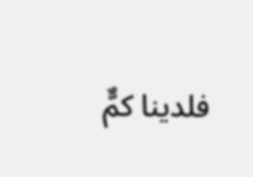فلدينا كمٌّ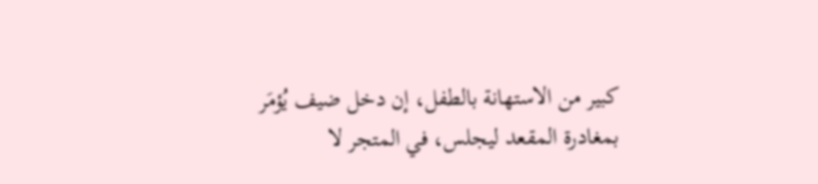كبير من الاستهانة بالطفل، إن دخل ضيف يُؤمَر بمغادرة المقعد ليجلس، في المتجر لا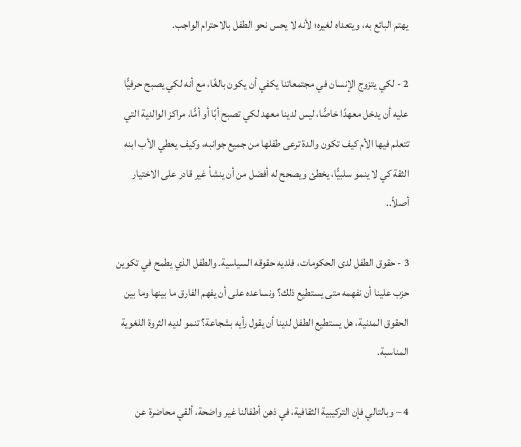يهتم البائع به، ويتعداه لغيره؛ لأنه لا يحس نحو الطفل بالاحترام الواجب.

2 - لكي يتزوج الإنسان في مجتمعاتنا يكفي أن يكون بالغًا، مع أنه لكي يصبح حرفيًّا عليه أن يدخل معهدًا خاصًّا، ليس لدينا معهد لكي تصبح أبًا أو أمًّا، مراكز الوالدية التي تتعلم فيها الأم كيف تكون والدة ترعى طفلها من جميع جوانبه، وكيف يعطي الأب ابنه الثقة كي لا ينمو سلبيًّا، يخطئ ويصحح له أفضل من أن ينشأ غير قادر على الاختيار أصلاً..

3 - حقوق الطفل لدى الحكومات، فلديه حقوقه السياسية. والطفل الذي يطمح في تكوين حزب علينا أن نفهمه متى يستطيع ذلك؟ ونساعده على أن يفهم الفارق ما بينها وما بين الحقوق المدنية، هل يستطيع الطفل لدينا أن يقول رأيه بشجاعة؟ تنمو لديه الثروة اللغوية المناسبة.

4 – وبالتالي فإن التركيبية الثقافية، في ذهن أطفالنا غير واضحة، ألقي محاضرة عن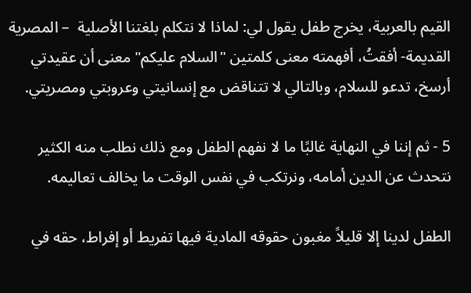القيم بالعربية، يخرج طفل يقول لي: لماذا لا نتكلم بلغتنا الأصلية  – المصرية القديمة- أفقتُ، أفهمته معنى كلمتين "السلام عليكم" معنى أن عقيدتي أرسخ، تدعو للسلام، وبالتالي لا تتناقض مع إنسانيتي وعروبتي ومصريتي.

5 - ثم إننا في النهاية غالبًا ما لا نفهم الطفل ومع ذلك نطلب منه الكثير نتحدث عن الدين أمامه، ونرتكب في نفس الوقت ما يخالف تعاليمه.

الطفل لدينا إلا قليلاً مغبون حقوقه المادية فيها تفريط أو إفراط، حقه في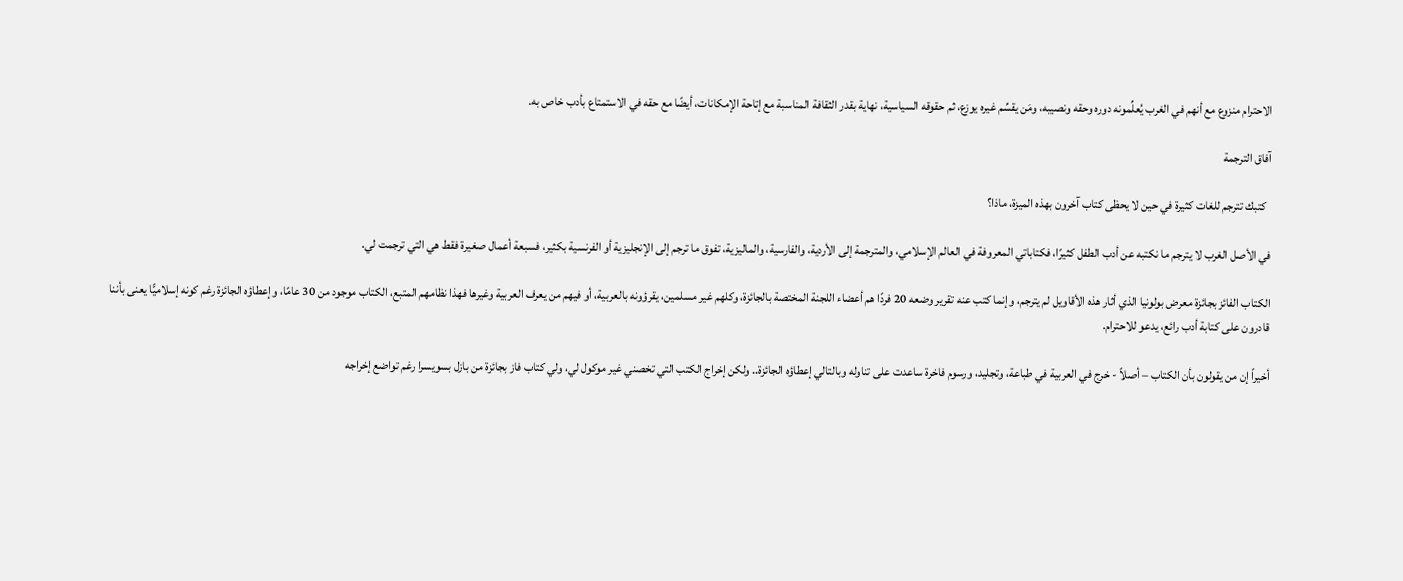الاحترام منزوع مع أنهم في الغرب يُعلِّمونه دوره وحقه ونصيبه، ومَن يقسِّم غيره يوزع، ثم حقوقه السياسية، نهاية بقدر الثقافة المناسبة مع إتاحة الإمكانات، أيضًا مع حقه في الاستمتاع بأدب خاص به.

آفاق الترجمة

  كتبك تترجم للغات كثيرة في حين لا يحظى كتاب آخرون بهذه الميزة، ماذا؟

في الأصل الغرب لا يترجم ما نكتبه عن أدب الطفل كثيرًا، فكتاباتي المعروفة في العالم الإسلامي، والمترجمة إلى الأردية، والفارسية، والماليزية، تفوق ما ترجم إلى الإنجليزية أو الفرنسية بكثير، فسبعة أعمال صغيرة فقط هي التي ترجمت لي.

الكتاب الفائز بجائزة معرض بولونيا الذي أثار هذه الأقاويل لم يترجم، وإنما كتب عنه تقرير وضعه 20 فردًا هم أعضاء اللجنة المختصة بالجائزة، وكلهم غير مسلمين، يقرؤونه بالعربية، أو فيهم من يعرف العربية وغيرها فهذا نظامهم المتبع، الكتاب موجود من 30 عامًا، وإعطاؤه الجائزة رغم كونه إسلاميًّا يعنى بأننا قادرون على كتابة أدب رائع، يدعو للاحترام.

أخيراً إن من يقولون بأن الكتاب – أصلاً - خرج في العربية في طباعة، وتجليد، ورسوم فاخرة ساعدت على تناوله وبالتالي إعطاؤه الجائزة.. ولكن إخراج الكتب التي تخصني غير موكول لي، ولي كتاب فاز بجائزة من بازل بسويسرا رغم تواضع إخراجه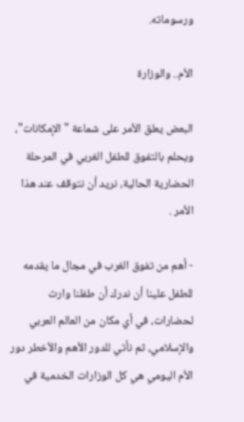ورسوماته.

الأم.. والوزارة

البعض يعلق الأمر على شماعة "الإمكانات"، ويحلم بالتفوق للطفل الغربي في المرحلة الحضارية الحالية، نريد أن نتوقف عند هذا الأمر .

- أهم من تفوق الغرب في مجال ما يقدمه للطفل علينا أن ندرك أن طفلنا وارث لحضارات، في أي مكان من العالم العربي والإسلامي، ثم نأتي للدور الأهم والأخطر دور الأم اليومي هي كل الوزارات الخدمية في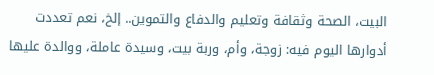البيت، الصحة وثقافة وتعليم والدفاع والتموين.. إلخ، نعم تعددت أدوارها اليوم فيه: زوجة، وأم، وربة بيت، وسيدة عاملة، ووالدة عليها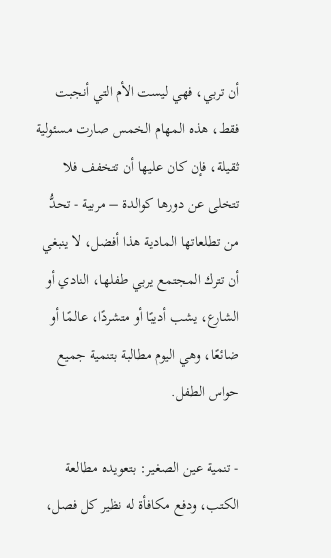أن تربي، فهي ليست الأم التي أنجبت فقط، هذه المهام الخمس صارت مسئولية ثقيلة، فإن كان عليها أن تتخفف فلا تتخلى عن دورها كوالدة – مربية - تحدُّ من تطلعاتها المادية هذا أفضل، لا ينبغي أن تترك المجتمع يربي طفلها، النادي أو الشارع، يشب أديبًا أو متشردًا، عالمًا أو ضائعًا، وهي اليوم مطالبة بتنمية جميع حواس الطفل.

- تنمية عين الصغير: بتعويده مطالعة الكتب، ودفع مكافأة له نظير كل فصل،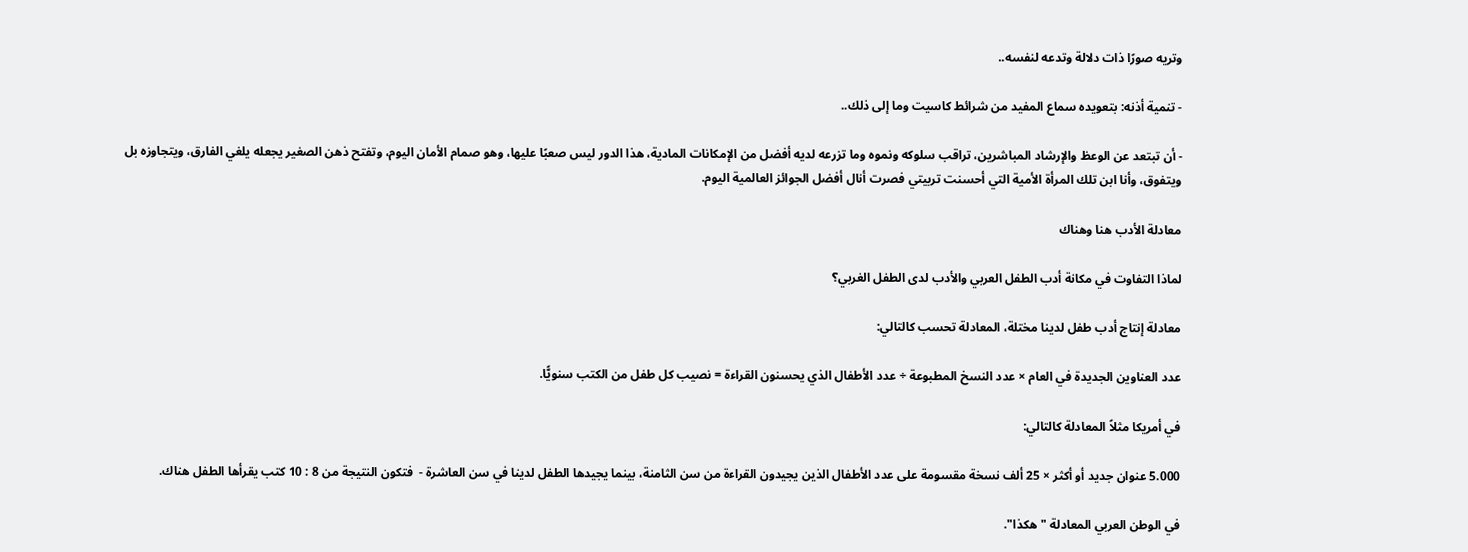وتريه صورًا ذات دلالة وتدعه لنفسه..

- تنمية أذنه: بتعويده سماع المفيد من شرائط كاسيت وما إلى ذلك..

- أن تبتعد عن الوعظ والإرشاد المباشرين، تراقب سلوكه ونموه وما تزرعه لديه أفضل من الإمكانات المادية، هذا الدور ليس صعبًا عليها، وهو صمام الأمان اليوم، وتفتح ذهن الصغير يجعله يلغي الفارق، ويتجاوزه بل ويتفوق، وأنا ابن تلك المرأة الأمية التي أحسنت تربيتي فصرت أنال أفضل الجوائز العالمية اليوم.

معادلة الأدب هنا وهناك

لماذا التفاوت في مكانة أدب الطفل العربي والأدب لدى الطفل الغربي؟

معادلة إنتاج أدب طفل لدينا مختلة، المعادلة تحسب كالتالي:

عدد العناوين الجديدة في العام × عدد النسخ المطبوعة ÷ عدد الأطفال الذي يحسنون القراءة = نصيب كل طفل من الكتب سنويًّا.

في أمريكا مثلاً المعادلة كالتالي:

5.000 عنوان جديد أو أكثر × 25 ألف نسخة مقسومة على عدد الأطفال الذين يجيدون القراءة من سن الثامنة، بينما يجيدها الطفل لدينا في سن العاشرة -  فتكون النتيجة من 8 : 10 كتب يقرأها الطفل هناك.

في الوطن العربي المعادلة "هكذا".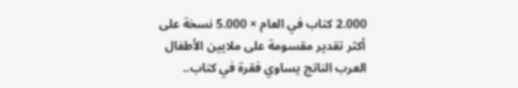2.000 كتاب في العام × 5.000 نسخة على أكثر تقدير مقسومة على ملايين الأطفال العرب الناتج يساوي فقرة في كتاب..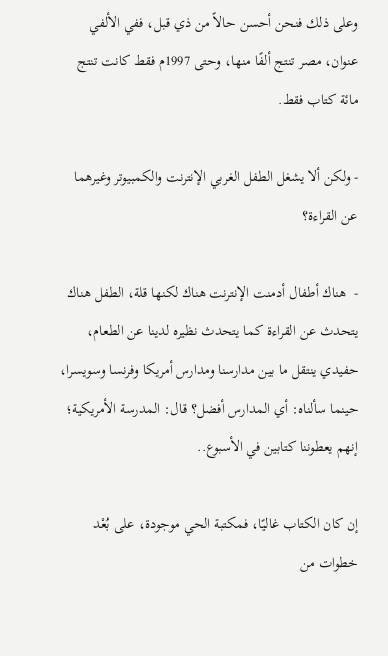وعلى ذلك فنحن أحسن حالاً من ذي قبل، ففي الألفي عنوان، مصر تنتج ألفًا منها، وحتى 1997م فقط كانت تنتج مائة كتاب فقط.

- ولكن ألا يشغل الطفل الغربي الإنترنت والكمبيوتر وغيرهما عن القراءة؟

-  هناك أطفال أدمنت الإنترنت هناك لكنها قلة، الطفل هناك يتحدث عن القراءة كما يتحدث نظيره لدينا عن الطعام، حفيدي ينتقل ما بين مدارسنا ومدارس أمريكا وفرنسا وسويسرا، حينما سألناه: أي المدارس أفضل؟ قال: المدرسة الأمريكية؛ إنهم يعطوننا كتابين في الأسبوع..

إن كان الكتاب غاليًا، فمكتبة الحي موجودة، على بُعْد خطوات من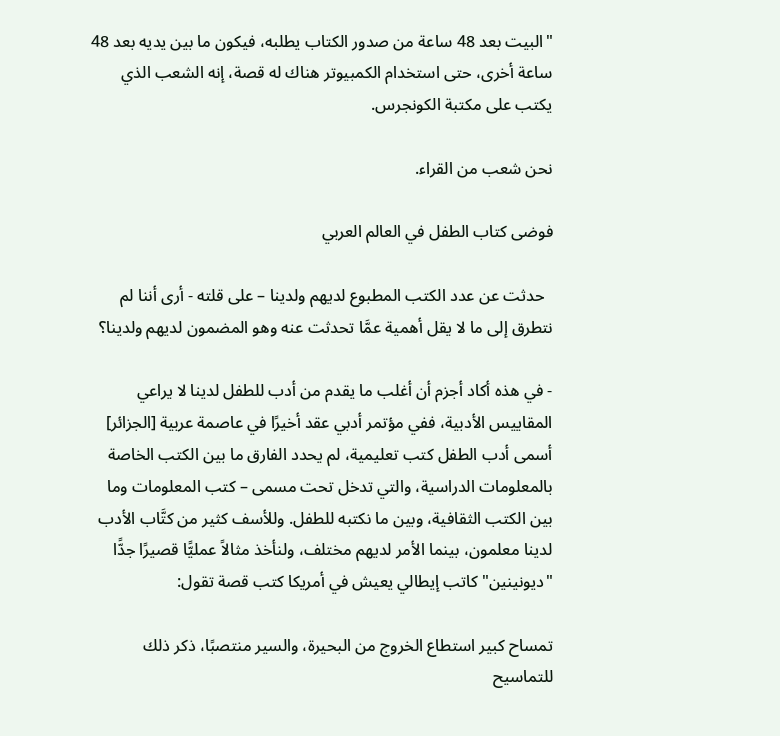"البيت بعد 48 ساعة من صدور الكتاب يطلبه، فيكون ما بين يديه بعد 48 ساعة أخرى، حتى استخدام الكمبيوتر هناك له قصة، إنه الشعب الذي يكتب على مكتبة الكونجرس.

نحن شعب من القراء.

فوضى كتاب الطفل في العالم العربي

  حدثت عن عدد الكتب المطبوع لديهم ولدينا – على قلته - أرى أننا لم نتطرق إلى ما لا يقل أهمية عمَّا تحدثت عنه وهو المضمون لديهم ولدينا؟

- في هذه أكاد أجزم أن أغلب ما يقدم من أدب للطفل لدينا لا يراعي المقاييس الأدبية، ففي مؤتمر أدبي عقد أخيرًا في عاصمة عربية [الجزائر] أسمى أدب الطفل كتب تعليمية، لم يحدد الفارق ما بين الكتب الخاصة بالمعلومات الدراسية، والتي تدخل تحت مسمى – كتب المعلومات وما بين الكتب الثقافية، وبين ما نكتبه للطفل. وللأسف كثير من كتَّاب الأدب لدينا معلمون، بينما الأمر لديهم مختلف، ولنأخذ مثالاً عمليًّا قصيرًا جدًّا "ديونينين" كاتب إيطالي يعيش في أمريكا كتب قصة تقول:

تمساح كبير استطاع الخروج من البحيرة، والسير منتصبًا، ذكر ذلك للتماسيح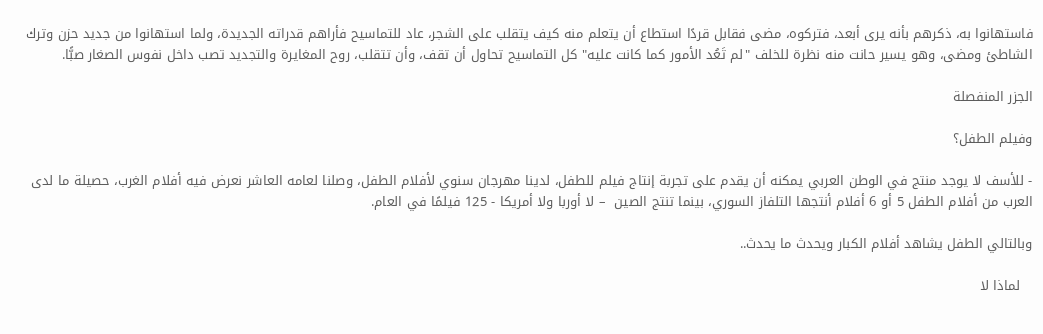فاستهانوا به، ذكرهم بأنه يرى أبعد، فتركوه، مضى فقابل قردًا استطاع أن يتعلم منه كيف يتقلب على الشجر، عاد للتماسيح فأراهم قدراته الجديدة، ولما استهانوا من جديد حزن وترك الشاطئ ومضى، وهو يسير حانت منه نظرة للخلف "لم تَعُد الأمور كما كانت عليه" كل التماسيح تحاول أن تقف، وأن تتقلب، روح المغايرة والتجديد تصب داخل نفوس الصغار صبًّا.

الجزر المنفصلة

وفيلم الطفل؟

- للأسف لا يوجد منتج في الوطن العربي يمكنه أن يقدم على تجربة إنتاج فيلم للطفل، لدينا مهرجان سنوي لأفلام الطفل، وصلنا لعامه العاشر نعرض فيه أفلام الغرب، حصيلة ما لدى العرب من أفلام الطفل 5 أو 6 أفلام أنتجها التلفاز السوري، بينما تنتج الصين  – لا أوربا ولا أمريكا - 125 فيلمًا في العام.

وبالتالي الطفل يشاهد أفلام الكبار ويحدث ما يحدث..

   لماذا لا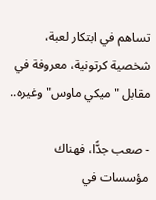تساهم في ابتكار لعبة، شخصية كرتونية، معروفة في مقابل "ميكي ماوس" وغيره..

- صعب جدًّا، فهناك مؤسسات في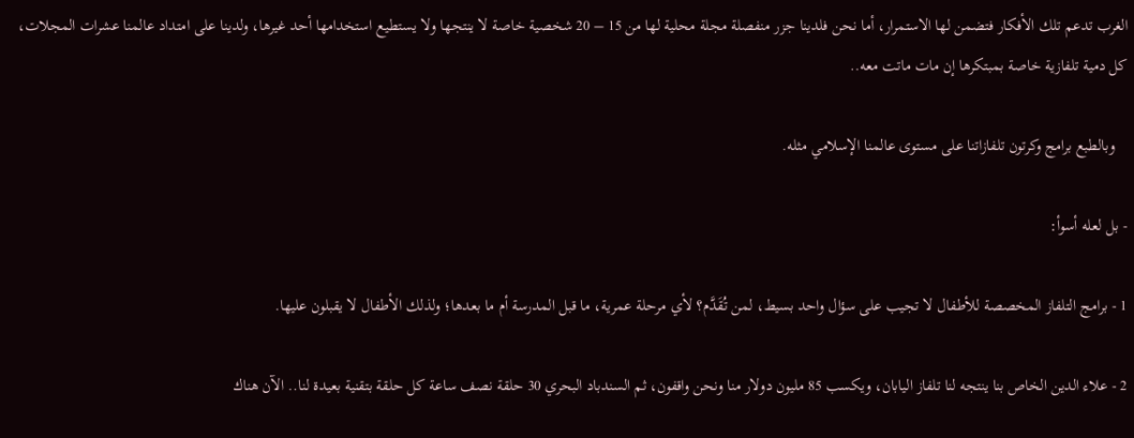الغرب تدعم تلك الأفكار فتضمن لها الاستمرار، أما نحن فلدينا جزر منفصلة مجلة محلية لها من 15 – 20 شخصية خاصة لا ينتجها ولا يستطيع استخدامها أحد غيرها، ولدينا على امتداد عالمنا عشرات المجلات، كل دمية تلفازية خاصة بمبتكرها إن مات ماتت معه..

   وبالطبع برامج وكرتون تلفازاتنا على مستوى عالمنا الإسلامي مثله.

- بل لعله أسوأ:

1 - برامج التلفاز المخصصة للأطفال لا تجيب على سؤال واحد بسيط، لمن تُقَدَّم؟ لأي مرحلة عمرية، ما قبل المدرسة أم ما بعدها؛ ولذلك الأطفال لا يقبلون عليها.

2 - علاء الدين الخاص بنا ينتجه لنا تلفاز اليابان، ويكسب 85 مليون دولار منا ونحن واقفون، ثم السندباد البحري 30 حلقة نصف ساعة كل حلقة بتقنية بعيدة لنا.. الآن هناك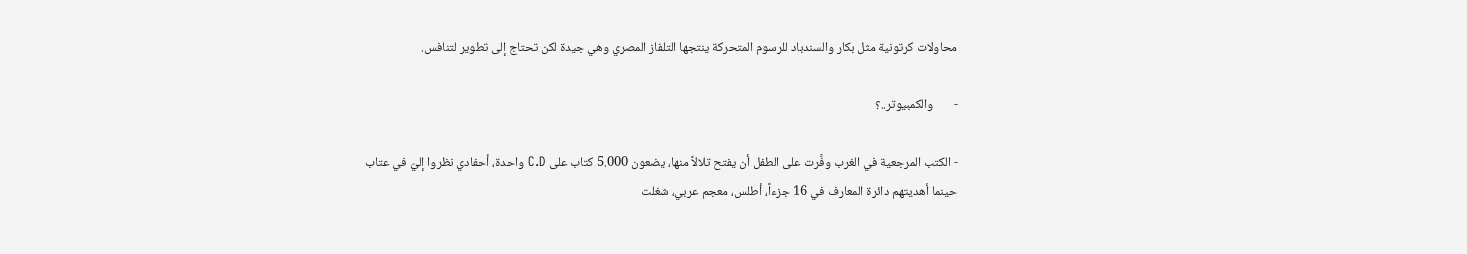محاولات كرتونية مثل بكار والسندباد للرسوم المتحركة ينتجها التلفاز المصري وهي جيدة لكن تحتاج إلى تطوير لتنافس.

-       والكمبيوتر..؟

- الكتب المرجعية في الغرب وفَّرت على الطفل أن يفتح تلالاً منها، يضعون 5.000 كتاب على C.D واحدة، أحفادي نظروا إليّ في عتاب حينما أهديتهم دائرة المعارف في 16 جزءاً، أطلس، معجم عربي، شغلت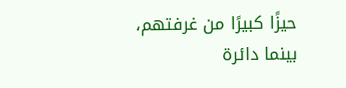حيزًا كبيرًا من غرفتهم، بينما دائرة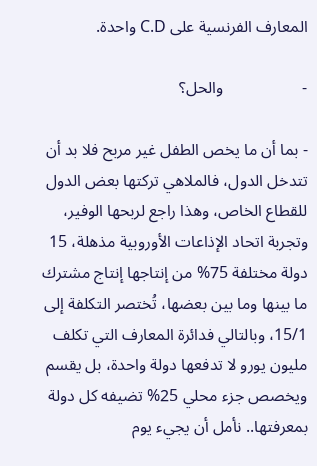المعارف الفرنسية على C.D واحدة.

-                   والحل؟

- بما أن ما يخص الطفل غير مربح فلا بد أن تتدخل الدول، فالملاهي تركتها بعض الدول للقطاع الخاص، وهذا راجع لربحها الوفير، وتجربة اتحاد الإذاعات الأوروبية مذهلة، 15 دولة مختلفة 75% من إنتاجها إنتاج مشترك ما بينها وما بين بعضها، تُختصر التكلفة إلى 15/1، وبالتالي فدائرة المعارف التي تكلف مليون يورو لا تدفعها دولة واحدة، بل يقسم ويخصص جزء محلي 25% تضيفه كل دولة بمعرفتها.. نأمل أن يجيء يوم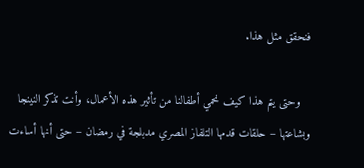فنحقق مثل هذا.

   وحتى يتم هذا كيف نحمي أطفالنا من تأثير هذه الأعمال، وأنت تذكر النينجا وبشاعتها – حلقات قدمها التلفاز المصري مدبلجة في رمضان – حتى أنها أساءت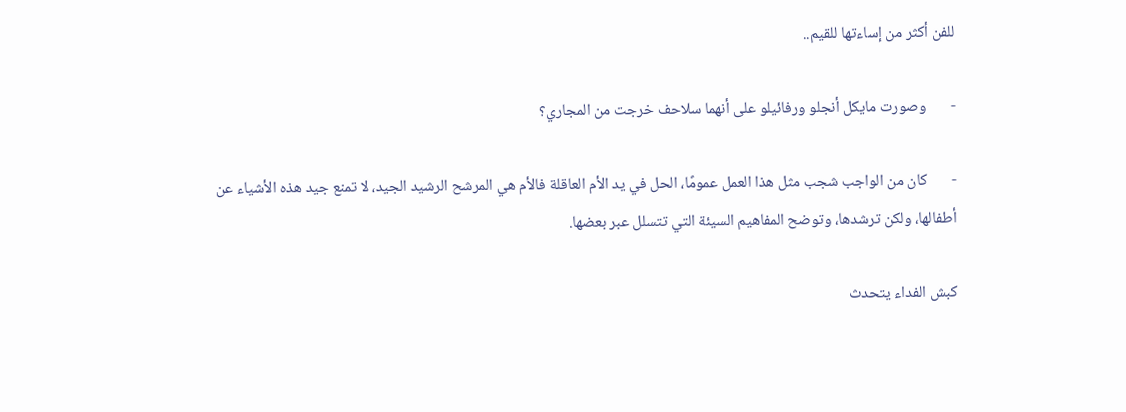للفن أكثر من إساءتها للقيم..

-       وصورت مايكل أنجلو ورفائيلو على أنهما سلاحف خرجت من المجاري؟

-       كان من الواجب شجب مثل هذا العمل عمومًا، الحل في يد الأم العاقلة فالأم هي المرشح الرشيد الجيد، لا تمنع جيد هذه الأشياء عن أطفالها، ولكن ترشدها، وتوضح المفاهيم السيئة التي تتسلل عبر بعضها.

كبش الفداء يتحدث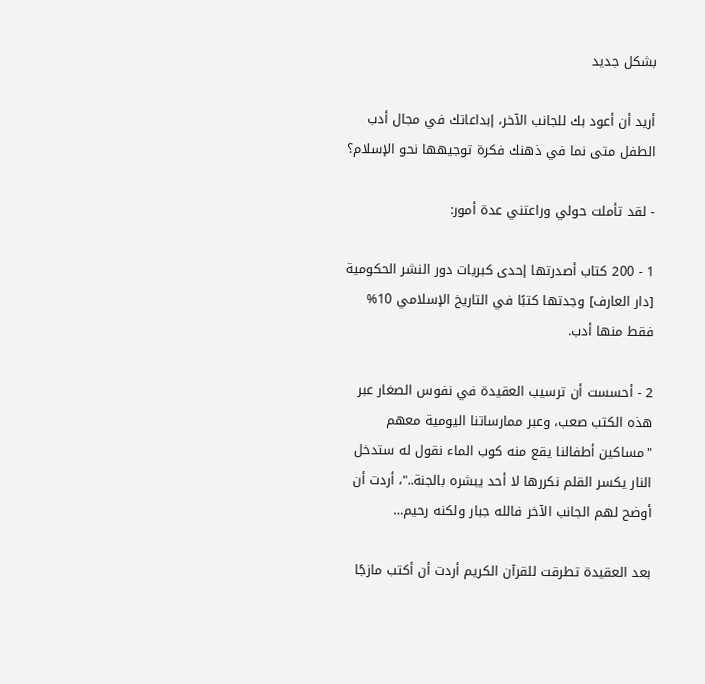بشكل جديد

أريد أن أعود بك للجانب الآخر، إبداعاتك في مجال أدب الطفل متى نما في ذهنك فكرة توجيهها نحو الإسلام؟

- لقد تأملت حولي وراعتني عدة أمور:

1 - 200 كتاب أصدرتها إحدى كبريات دور النشر الحكومية [دار العارف] وجدتها كتبًا في التاريخ الإسلامي 10% فقط منها أدب.

2 - أحسست أن ترسيب العقيدة في نفوس الصغار عبر هذه الكتب صعب، وعبر ممارساتنا اليومية معهم "مساكين أطفالنا يقع منه كوب الماء نقول له ستدخل النار يكسر القلم نكررها لا أحد يبشره بالجنة.."، أردت أن أوضح لهم الجانب الآخر فالله جبار ولكنه رحيم…

بعد العقيدة تطرقت للقرآن الكريم أردت أن أكتب مازجًا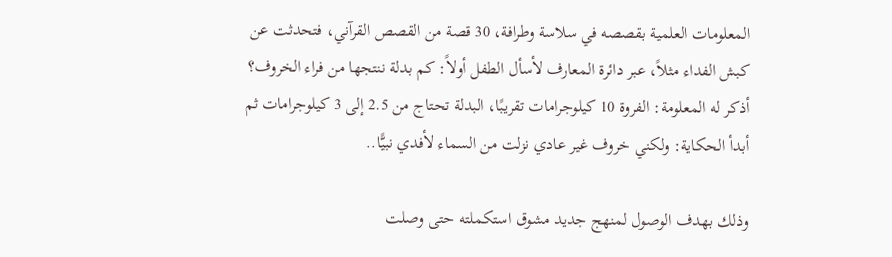المعلومات العلمية بقصصه في سلاسة وطرافة، 30 قصة من القصص القرآني، فتحدثت عن كبش الفداء مثلاً، عبر دائرة المعارف لأسأل الطفل أولاً: كم بدلة ننتجها من فراء الخروف؟ أذكر له المعلومة: الفروة 10 كيلوجرامات تقريبًا، البدلة تحتاج من 2.5 إلى 3 كيلوجرامات ثم أبدأ الحكاية: ولكني خروف غير عادي نزلت من السماء لأفدي نبيًّا..

وذلك بهدف الوصول لمنهج جديد مشوق استكملته حتى وصلت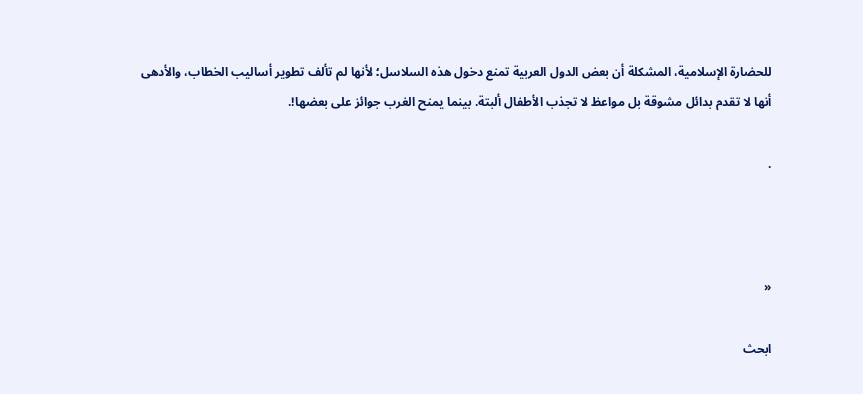للحضارة الإسلامية، المشكلة أن بعض الدول العربية تمنع دخول هذه السلاسل؛ لأنها لم تألف تطوير أساليب الخطاب، والأدهى أنها لا تقدم بدائل مشوقة بل مواعظ لا تجذب الأطفال ألبتة. بينما يمنح الغرب جوائز على بعضها!.

.



«

ابحث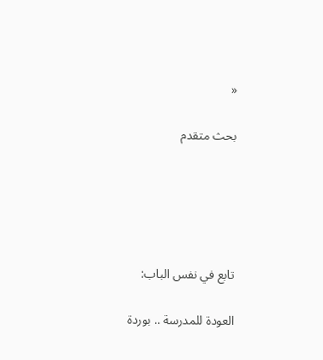«

بحث متقدم





تابع في نفس الباب:

العودة للمدرسة .. بوردة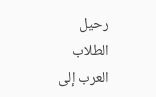رحيل الطلاب العرب إلى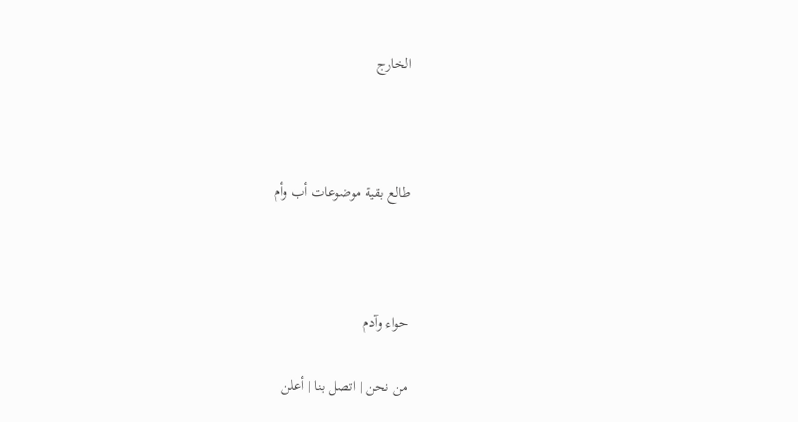الخارج



طالع بقية موضوعات أب وأم



حواء وآدم

من نحن | اتصل بنا | أعلن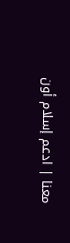معنا | ادعم إسلام أون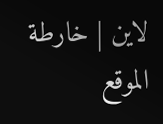لاين | خارطة الموقع